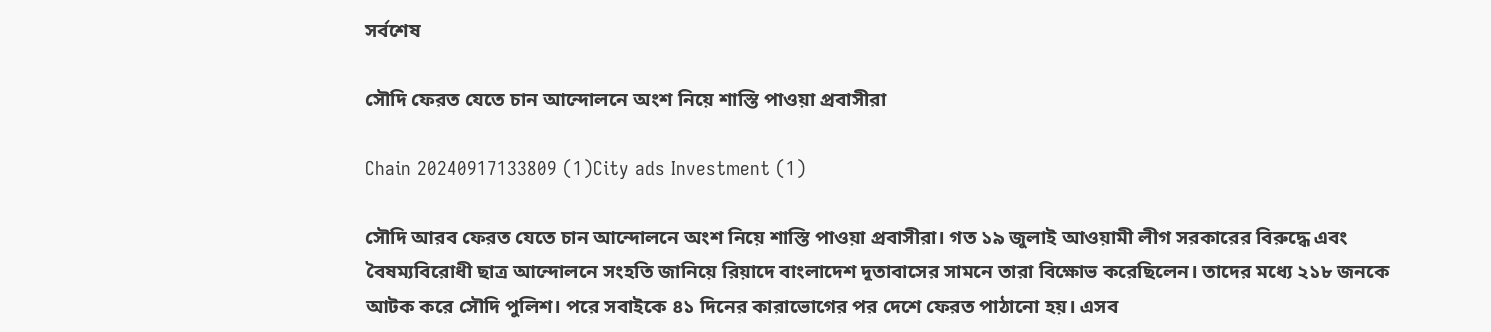সর্বশেষ

সৌদি ফেরত যেতে চান আন্দোলনে অংশ নিয়ে শাস্তি পাওয়া প্রবাসীরা

Chain 20240917133809 (1)City ads Investment (1)

সৌদি আরব ফেরত যেতে চান আন্দোলনে অংশ নিয়ে শাস্তি পাওয়া প্রবাসীরা। গত ১৯ জুলাই আওয়ামী লীগ সরকারের বিরুদ্ধে এবং বৈষম্যবিরোধী ছাত্র আন্দোলনে সংহতি জানিয়ে রিয়াদে বাংলাদেশ দূতাবাসের সামনে তারা বিক্ষোভ করেছিলেন। তাদের মধ্যে ২১৮ জনকে আটক করে সৌদি পুলিশ। পরে সবাইকে ৪১ দিনের কারাভোগের পর দেশে ফেরত পাঠানো হয়। এসব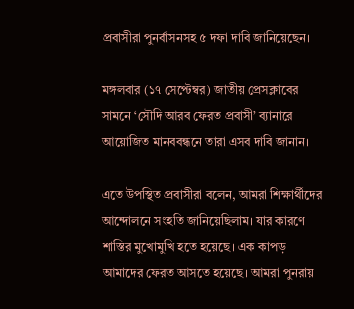প্রবাসীরা পুনর্বাসনসহ ৫ দফা দাবি জানিয়েছেন।

মঙ্গলবার (১৭ সেপ্টেম্বর) জাতীয় প্রেসক্লাবের সামনে ‘সৌদি আরব ফেরত প্রবাসী’ ব্যানারে আয়োজিত মানববন্ধনে তারা এসব দাবি জানান।

এতে উপস্থিত প্রবাসীরা বলেন, আমরা শিক্ষার্থীদের আন্দোলনে সংহতি জানিয়েছিলাম। যার কারণে শাস্তির মুখোমুখি হতে হয়েছে। এক কাপড় আমাদের ফেরত আসতে হয়েছে। আমরা পুনরায়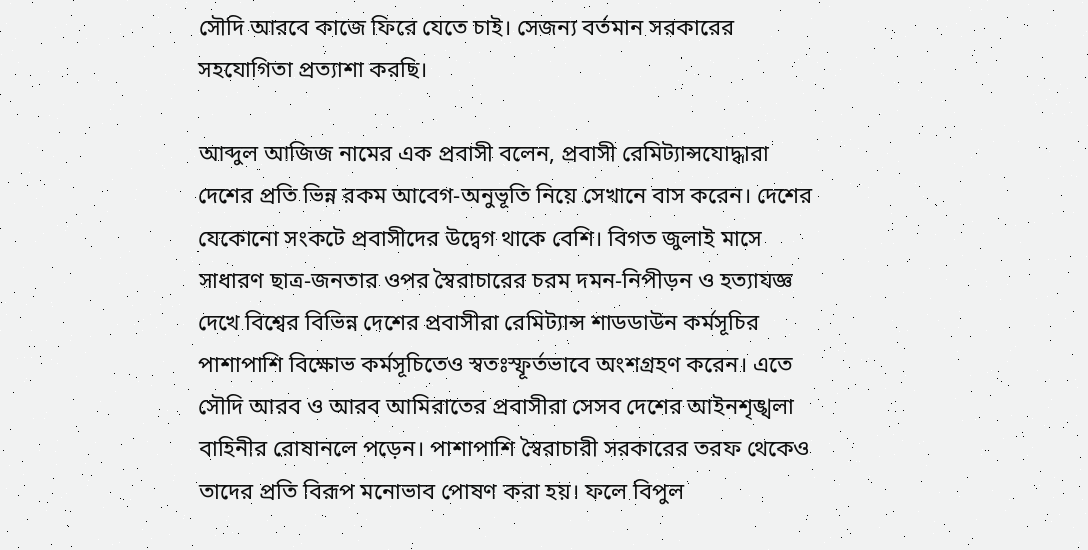সৌদি আরবে কাজে ফিরে যেতে চাই। সেজন্য বর্তমান সরকারের সহযোগিতা প্রত্যাশা করছি।

আব্দুল আজিজ নামের এক প্রবাসী বলেন, প্রবাসী রেমিট্যান্সযোদ্ধারা দেশের প্রতি ভিন্ন রকম আবেগ-অনুভূতি নিয়ে সেখানে বাস করেন। দেশের যেকোনো সংকটে প্রবাসীদের উদ্বেগ থাকে বেশি। বিগত জুলাই মাসে সাধারণ ছাত্র-জনতার ওপর স্বৈরাচারের চরম দমন-নিপীড়ন ও হত্যাযজ্ঞ দেখে বিশ্বের বিভিন্ন দেশের প্রবাসীরা রেমিট্যান্স শাডডাউন কর্মসূচির পাশাপাশি বিক্ষোভ কর্মসূচিতেও স্বতঃস্ফূর্তভাবে অংশগ্রহণ করেন। এতে সৌদি আরব ও আরব আমিরাতের প্রবাসীরা সেসব দেশের আইনশৃঙ্খলা বাহিনীর রোষানলে পড়েন। পাশাপাশি স্বৈরাচারী সরকারের তরফ থেকেও তাদের প্রতি বিরূপ মনোভাব পোষণ করা হয়। ফলে বিপুল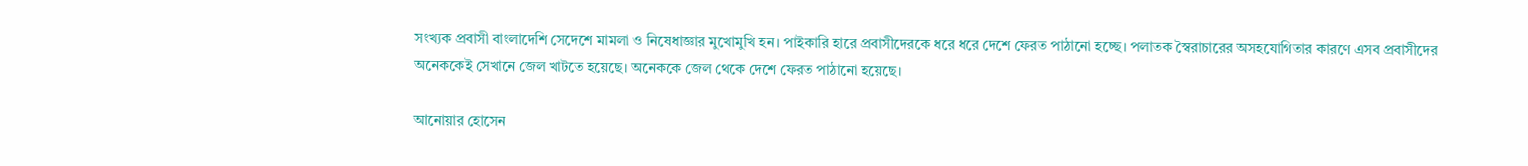সংখ্যক প্রবাসী বাংলাদেশি সেদেশে মামলা ও নিষেধাজ্ঞার মুখোমুখি হন। পাইকারি হারে প্রবাসীদেরকে ধরে ধরে দেশে ফেরত পাঠানো হচ্ছে। পলাতক স্বৈরাচারের অসহযোগিতার কারণে এসব প্রবাসীদের অনেককেই সেখানে জেল খাটতে হয়েছে। অনেককে জেল থেকে দেশে ফেরত পাঠানো হয়েছে।

আনোয়ার হোসেন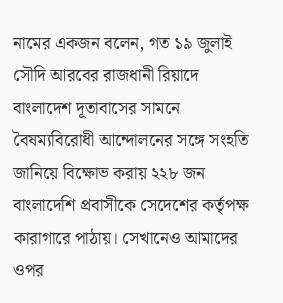নামের একজন বলেন, গত ১৯ জুলাই সৌদি আরবের রাজধানী রিয়াদে বাংলাদেশ দূতাবাসের সামনে বৈষম্যবিরোধী আন্দোলনের সঙ্গে সংহতি জানিয়ে বিক্ষোভ করায় ২২৮ জন বাংলাদেশি প্রবাসীকে সেদেশের কর্তৃপক্ষ কারাগারে পাঠায়। সেখানেও আমাদের ওপর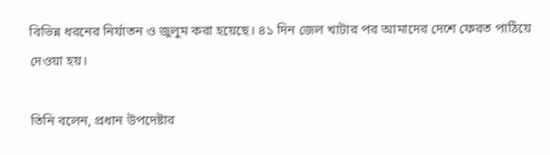বিভিন্ন ধরনের নির্যাতন ও জুলুম করা হয়েছে। ৪১ দিন জেল খাটার পর আমাদের দেশে ফেরত পাঠিয়ে দেওয়া হয়।

তিনি বলেন, প্রধান উপদেষ্টার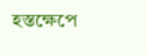হস্তক্ষেপে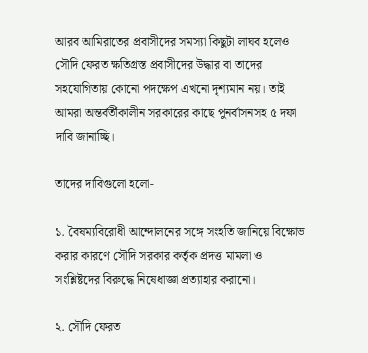আরব আমিরাতের প্রবাসীদের সমস্যা কিছুটা লাঘব হলেও সৌদি ফেরত ক্ষতিগ্রস্ত প্রবাসীদের উদ্ধার বা তাদের সহযোগিতায় কোনো পদক্ষেপ এখনো দৃশ্যমান নয়। তাই আমরা অন্তর্বর্তীকালীন সরকারের কাছে পুনর্বাসনসহ ৫ দফা দাবি জানাচ্ছি।

তাদের দাবিগুলো হলো-

১. বৈষম্যবিরোধী আন্দোলনের সঙ্গে সংহতি জানিয়ে বিক্ষোভ করার কারণে সৌদি সরকার কর্তৃক প্রদত্ত মামলা ও সংশ্লিষ্টদের বিরুদ্ধে নিষেধাজ্ঞা প্রত্যাহার করানো।

২. সৌদি ফেরত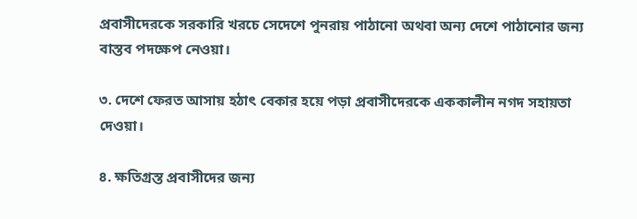প্রবাসীদেরকে সরকারি খরচে সেদেশে পুনরায় পাঠানো অথবা অন্য দেশে পাঠানোর জন্য বাস্তব পদক্ষেপ নেওয়া।

৩. দেশে ফেরত আসায় হঠাৎ বেকার হয়ে পড়া প্রবাসীদেরকে এককালীন নগদ সহায়তা দেওয়া।

৪. ক্ষতিগ্রস্ত প্রবাসীদের জন্য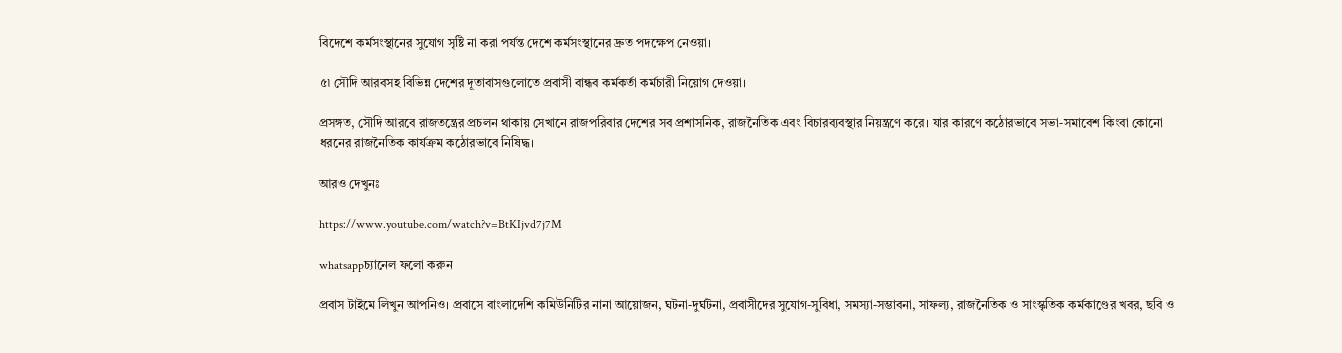বিদেশে কর্মসংস্থানের সুযোগ সৃষ্টি না করা পর্যন্ত দেশে কর্মসংস্থানের দ্রুত পদক্ষেপ নেওয়া।

৫৷ সৌদি আরবসহ বিভিন্ন দেশের দূতাবাসগুলোতে প্রবাসী বান্ধব কর্মকর্তা কর্মচারী নিয়োগ দেওয়া।

প্রসঙ্গত, সৌদি আরবে রাজতন্ত্রের প্রচলন থাকায় সেখানে রাজপরিবার দেশের সব প্রশাসনিক, রাজনৈতিক এবং বিচারব্যবস্থার নিয়ন্ত্রণে করে। যার কারণে কঠোরভাবে সভা-সমাবেশ কিংবা কোনো ধরনের রাজনৈতিক কার্যক্রম কঠোরভাবে নিষিদ্ধ।

আরও দেখুনঃ

https://www.youtube.com/watch?v=BtKIjvd7j7M

whatsappচ্যানেল ফলো করুন

প্রবাস টাইমে লিখুন আপনিও। প্রবাসে বাংলাদেশি কমিউনিটির নানা আয়োজন, ঘটনা-দুর্ঘটনা, প্রবাসীদের সুযোগ-সুবিধা, সমস্যা-সম্ভাবনা, সাফল্য, রাজনৈতিক ও সাংস্কৃতিক কর্মকাণ্ডের খবর, ছবি ও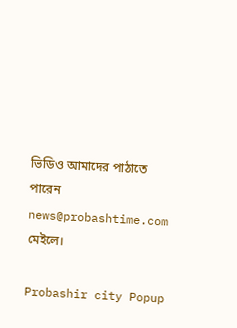ভিডিও আমাদের পাঠাতে পারেন news@probashtime.com মেইলে।

Probashir city Popup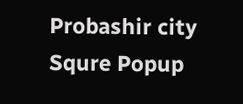Probashir city Squre Popup